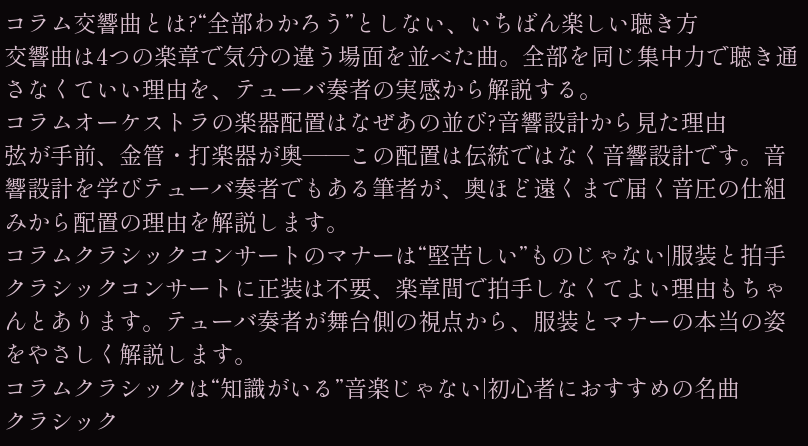コラム交響曲とは?“全部わかろう”としない、いちばん楽しい聴き方
交響曲は4つの楽章で気分の違う場面を並べた曲。全部を同じ集中力で聴き通さなくていい理由を、テューバ奏者の実感から解説する。
コラムオーケストラの楽器配置はなぜあの並び?音響設計から見た理由
弦が手前、金管・打楽器が奥——この配置は伝統ではなく音響設計です。音響設計を学びテューバ奏者でもある筆者が、奥ほど遠くまで届く音圧の仕組みから配置の理由を解説します。
コラムクラシックコンサートのマナーは“堅苦しい”ものじゃない|服装と拍手
クラシックコンサートに正装は不要、楽章間で拍手しなくてよい理由もちゃんとあります。テューバ奏者が舞台側の視点から、服装とマナーの本当の姿をやさしく解説します。
コラムクラシックは“知識がいる”音楽じゃない|初心者におすすめの名曲
クラシック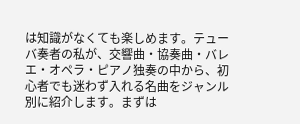は知識がなくても楽しめます。テューバ奏者の私が、交響曲・協奏曲・バレエ・オペラ・ピアノ独奏の中から、初心者でも迷わず入れる名曲をジャンル別に紹介します。まずは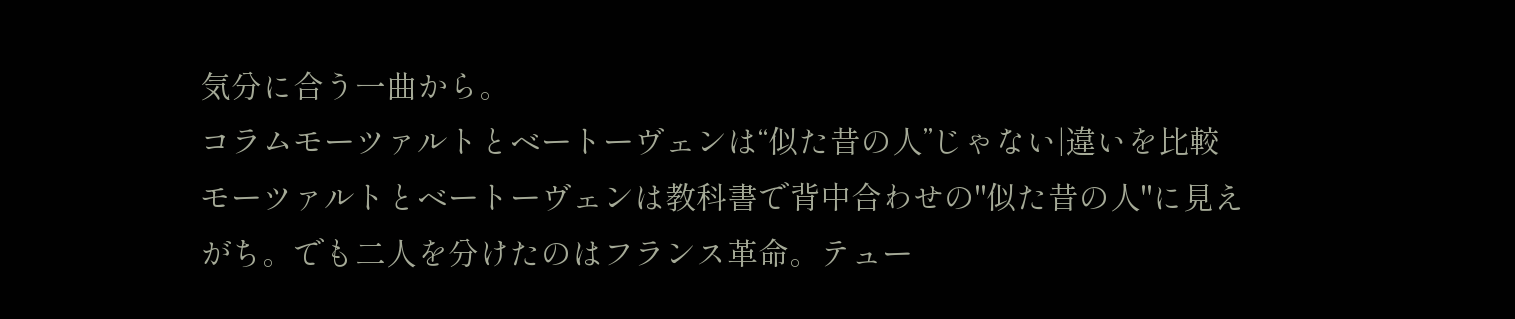気分に合う一曲から。
コラムモーツァルトとベートーヴェンは“似た昔の人”じゃない|違いを比較
モーツァルトとベートーヴェンは教科書で背中合わせの"似た昔の人"に見えがち。でも二人を分けたのはフランス革命。テュー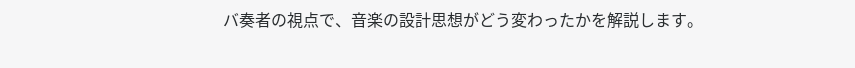バ奏者の視点で、音楽の設計思想がどう変わったかを解説します。